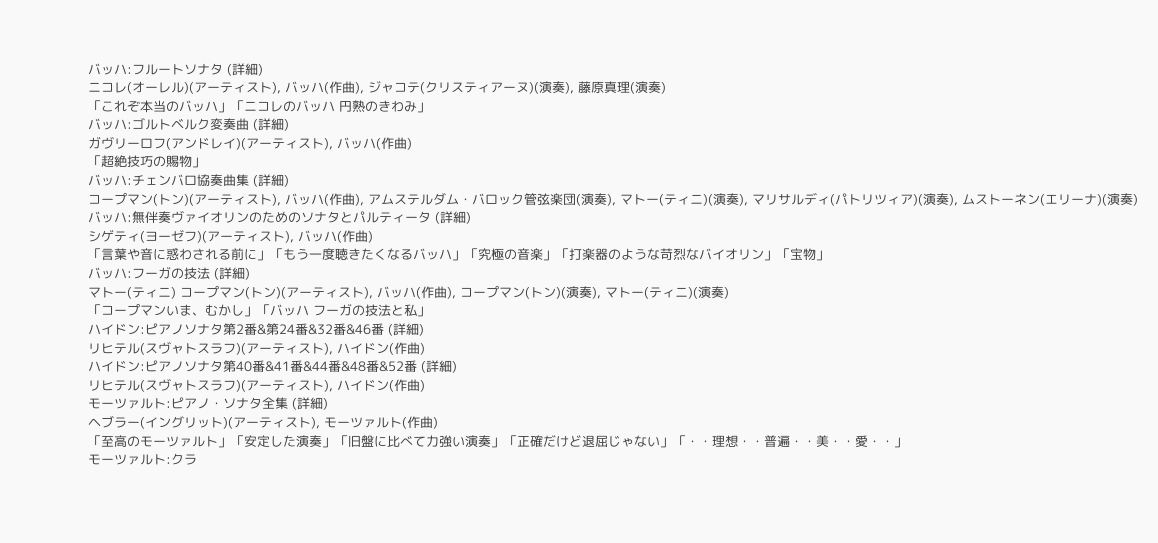バッハ:フルートソナタ (詳細)
ニコレ(オーレル)(アーティスト), バッハ(作曲), ジャコテ(クリスティアーヌ)(演奏), 藤原真理(演奏)
「これぞ本当のバッハ」「ニコレのバッハ 円熟のきわみ」
バッハ:ゴルトベルク変奏曲 (詳細)
ガヴリーロフ(アンドレイ)(アーティスト), バッハ(作曲)
「超絶技巧の賜物」
バッハ:チェンバロ協奏曲集 (詳細)
コープマン(トン)(アーティスト), バッハ(作曲), アムステルダム・バロック管弦楽団(演奏), マトー(ティニ)(演奏), マリサルディ(パトリツィア)(演奏), ムストーネン(エリーナ)(演奏)
バッハ:無伴奏ヴァイオリンのためのソナタとパルティータ (詳細)
シゲティ(ヨーゼフ)(アーティスト), バッハ(作曲)
「言葉や音に惑わされる前に」「もう一度聴きたくなるバッハ」「究極の音楽」「打楽器のような苛烈なバイオリン」「宝物」
バッハ:フーガの技法 (詳細)
マトー(ティニ) コープマン(トン)(アーティスト), バッハ(作曲), コープマン(トン)(演奏), マトー(ティニ)(演奏)
「コープマンいま、むかし」「バッハ フーガの技法と私」
ハイドン:ピアノソナタ第2番&第24番&32番&46番 (詳細)
リヒテル(スヴャトスラフ)(アーティスト), ハイドン(作曲)
ハイドン:ピアノソナタ第40番&41番&44番&48番&52番 (詳細)
リヒテル(スヴャトスラフ)(アーティスト), ハイドン(作曲)
モーツァルト:ピアノ・ソナタ全集 (詳細)
ヘブラー(イングリット)(アーティスト), モーツァルト(作曲)
「至高のモーツァルト」「安定した演奏」「旧盤に比べて力強い演奏」「正確だけど退屈じゃない」「・・理想・・普遍・・美・・愛・・」
モーツァルト:クラ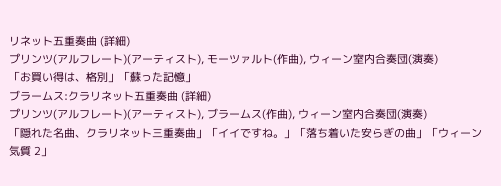リネット五重奏曲 (詳細)
プリンツ(アルフレート)(アーティスト), モーツァルト(作曲), ウィーン室内合奏団(演奏)
「お買い得は、格別」「蘇った記憶」
ブラームス:クラリネット五重奏曲 (詳細)
プリンツ(アルフレート)(アーティスト), ブラームス(作曲), ウィーン室内合奏団(演奏)
「隠れた名曲、クラリネット三重奏曲」「イイですね。」「落ち着いた安らぎの曲」「ウィーン気質 2」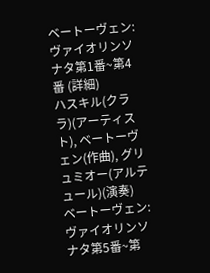ベートーヴェン:ヴァイオリンソナタ第1番~第4番 (詳細)
ハスキル(クララ)(アーティスト), ベートーヴェン(作曲), グリュミオー(アルテュール)(演奏)
ベートーヴェン:ヴァイオリンソナタ第5番~第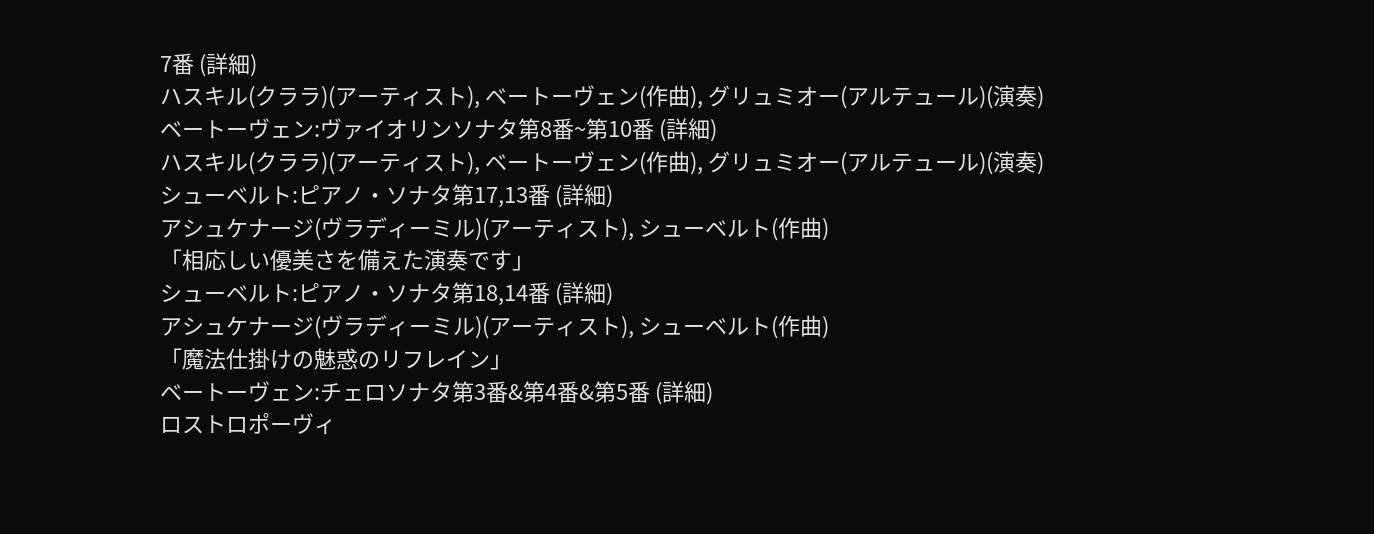7番 (詳細)
ハスキル(クララ)(アーティスト), ベートーヴェン(作曲), グリュミオー(アルテュール)(演奏)
ベートーヴェン:ヴァイオリンソナタ第8番~第10番 (詳細)
ハスキル(クララ)(アーティスト), ベートーヴェン(作曲), グリュミオー(アルテュール)(演奏)
シューベルト:ピアノ・ソナタ第17,13番 (詳細)
アシュケナージ(ヴラディーミル)(アーティスト), シューベルト(作曲)
「相応しい優美さを備えた演奏です」
シューベルト:ピアノ・ソナタ第18,14番 (詳細)
アシュケナージ(ヴラディーミル)(アーティスト), シューベルト(作曲)
「魔法仕掛けの魅惑のリフレイン」
ベートーヴェン:チェロソナタ第3番&第4番&第5番 (詳細)
ロストロポーヴィ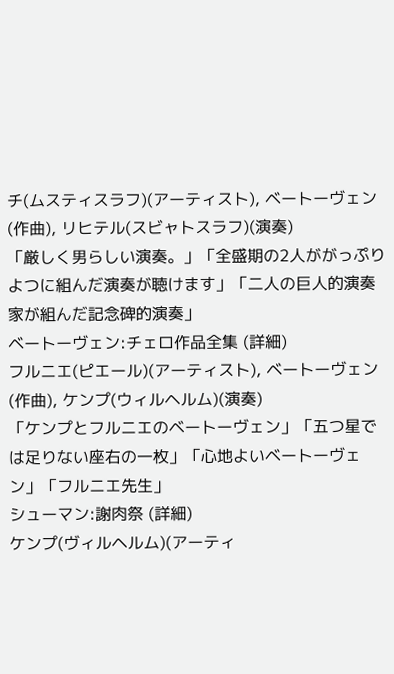チ(ムスティスラフ)(アーティスト), ベートーヴェン(作曲), リヒテル(スビャトスラフ)(演奏)
「厳しく男らしい演奏。」「全盛期の2人ががっぷりよつに組んだ演奏が聴けます」「二人の巨人的演奏家が組んだ記念碑的演奏」
ベートーヴェン:チェロ作品全集 (詳細)
フルニエ(ピエール)(アーティスト), ベートーヴェン(作曲), ケンプ(ウィルヘルム)(演奏)
「ケンプとフルニエのベートーヴェン」「五つ星では足りない座右の一枚」「心地よいベートーヴェン」「フルニエ先生」
シューマン:謝肉祭 (詳細)
ケンプ(ヴィルヘルム)(アーティ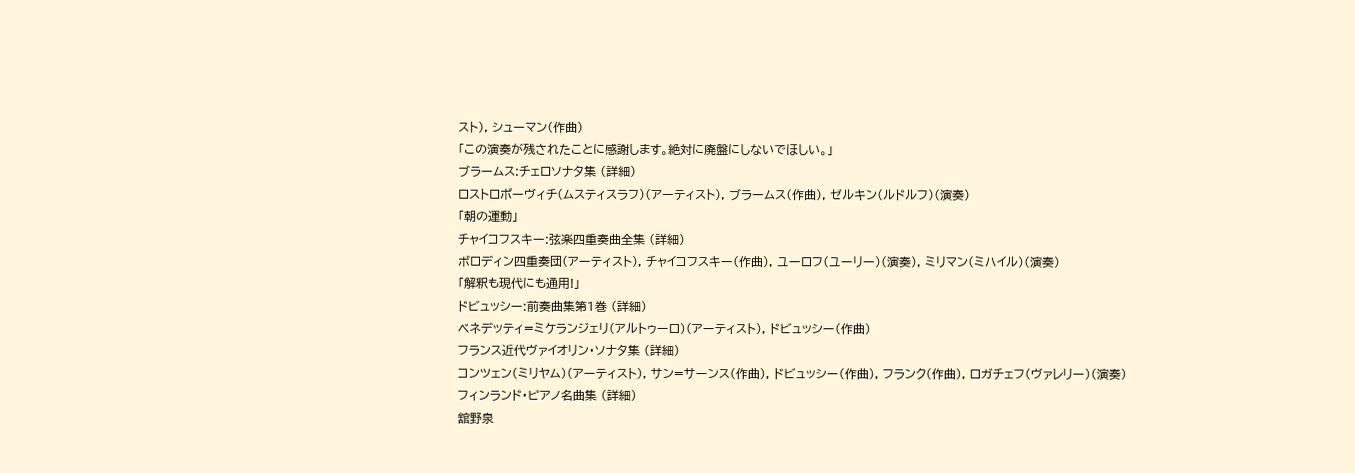スト), シューマン(作曲)
「この演奏が残されたことに感謝します。絶対に廃盤にしないでほしい。」
ブラームス:チェロソナタ集 (詳細)
ロストロポーヴィチ(ムスティスラフ)(アーティスト), ブラームス(作曲), ゼルキン(ルドルフ)(演奏)
「朝の運動」
チャイコフスキー:弦楽四重奏曲全集 (詳細)
ボロディン四重奏団(アーティスト), チャイコフスキー(作曲), ユーロフ(ユーリー)(演奏), ミリマン(ミハイル)(演奏)
「解釈も現代にも通用!」
ドビュッシー:前奏曲集第1巻 (詳細)
ベネデッティ=ミケランジェリ(アルトゥーロ)(アーティスト), ドビュッシー(作曲)
フランス近代ヴァイオリン・ソナタ集 (詳細)
コンツェン(ミリヤム)(アーティスト), サン=サーンス(作曲), ドビュッシー(作曲), フランク(作曲), ロガチェフ(ヴァレリー)(演奏)
フィンランド・ピアノ名曲集 (詳細)
舘野泉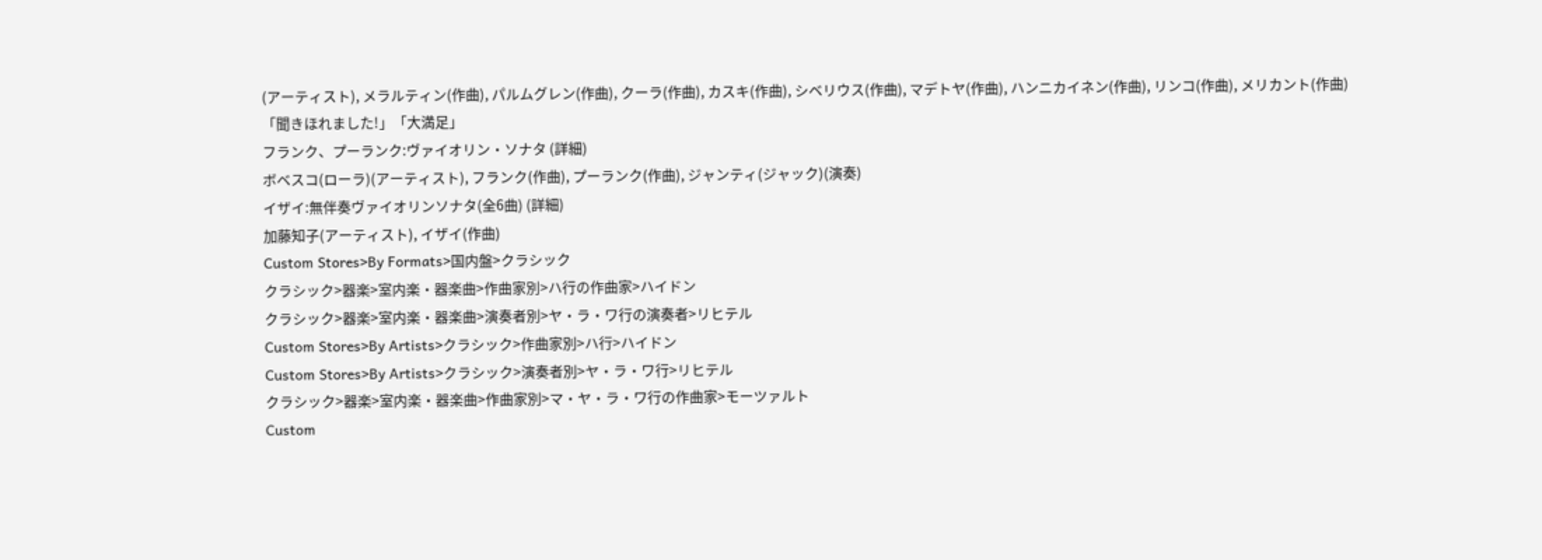(アーティスト), メラルティン(作曲), パルムグレン(作曲), クーラ(作曲), カスキ(作曲), シベリウス(作曲), マデトヤ(作曲), ハンニカイネン(作曲), リンコ(作曲), メリカント(作曲)
「聞きほれました!」「大満足」
フランク、プーランク:ヴァイオリン・ソナタ (詳細)
ボベスコ(ローラ)(アーティスト), フランク(作曲), プーランク(作曲), ジャンティ(ジャック)(演奏)
イザイ:無伴奏ヴァイオリンソナタ(全6曲) (詳細)
加藤知子(アーティスト), イザイ(作曲)
Custom Stores>By Formats>国内盤>クラシック
クラシック>器楽>室内楽・器楽曲>作曲家別>ハ行の作曲家>ハイドン
クラシック>器楽>室内楽・器楽曲>演奏者別>ヤ・ラ・ワ行の演奏者>リヒテル
Custom Stores>By Artists>クラシック>作曲家別>ハ行>ハイドン
Custom Stores>By Artists>クラシック>演奏者別>ヤ・ラ・ワ行>リヒテル
クラシック>器楽>室内楽・器楽曲>作曲家別>マ・ヤ・ラ・ワ行の作曲家>モーツァルト
Custom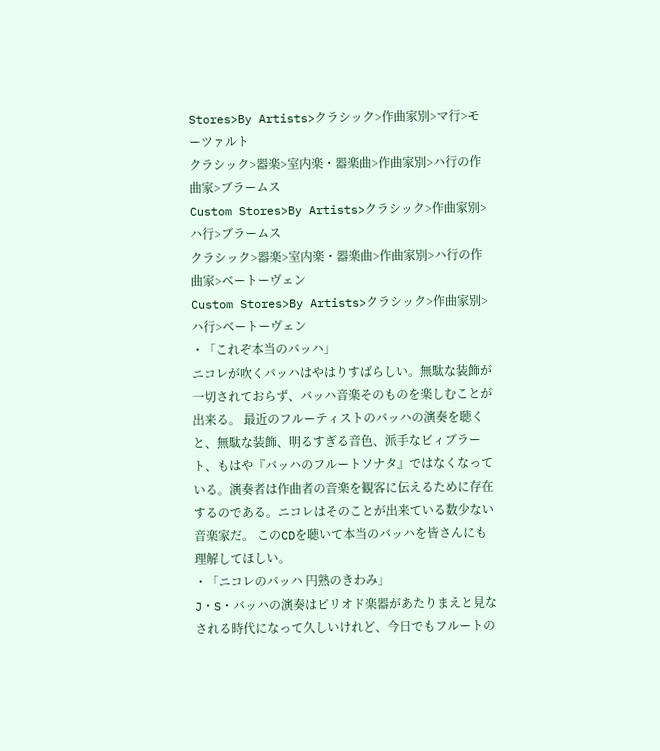Stores>By Artists>クラシック>作曲家別>マ行>モーツァルト
クラシック>器楽>室内楽・器楽曲>作曲家別>ハ行の作曲家>ブラームス
Custom Stores>By Artists>クラシック>作曲家別>ハ行>ブラームス
クラシック>器楽>室内楽・器楽曲>作曲家別>ハ行の作曲家>ベートーヴェン
Custom Stores>By Artists>クラシック>作曲家別>ハ行>ベートーヴェン
・「これぞ本当のバッハ」
ニコレが吹くバッハはやはりすばらしい。無駄な装飾が一切されておらず、バッハ音楽そのものを楽しむことが出来る。 最近のフルーティストのバッハの演奏を聴くと、無駄な装飾、明るすぎる音色、派手なビィブラート、もはや『バッハのフルートソナタ』ではなくなっている。演奏者は作曲者の音楽を観客に伝えるために存在するのである。ニコレはそのことが出来ている数少ない音楽家だ。 このCDを聴いて本当のバッハを皆さんにも理解してほしい。
・「ニコレのバッハ 円熟のきわみ」
J・S・バッハの演奏はピリオド楽器があたりまえと見なされる時代になって久しいけれど、今日でもフルートの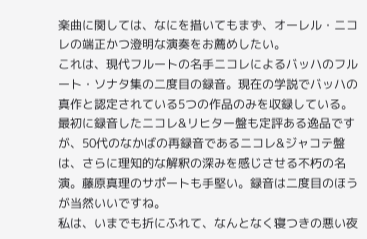楽曲に関しては、なにを措いてもまず、オーレル・ニコレの端正かつ澄明な演奏をお薦めしたい。
これは、現代フルートの名手ニコレによるバッハのフルート・ソナタ集の二度目の録音。現在の学説でバッハの真作と認定されている5つの作品のみを収録している。
最初に録音したニコレ&リヒター盤も定評ある逸品ですが、50代のなかばの再録音であるニコレ&ジャコテ盤は、さらに理知的な解釈の深みを感じさせる不朽の名演。藤原真理のサポートも手堅い。録音は二度目のほうが当然いいですね。
私は、いまでも折にふれて、なんとなく寝つきの悪い夜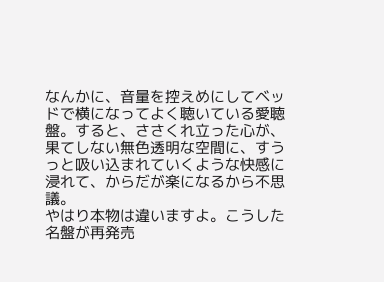なんかに、音量を控えめにしてベッドで横になってよく聴いている愛聴盤。すると、ささくれ立った心が、果てしない無色透明な空間に、すうっと吸い込まれていくような快感に浸れて、からだが楽になるから不思議。
やはり本物は違いますよ。こうした名盤が再発売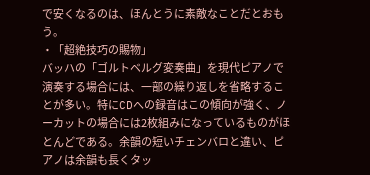で安くなるのは、ほんとうに素敵なことだとおもう。
・「超絶技巧の賜物」
バッハの「ゴルトベルグ変奏曲」を現代ピアノで演奏する場合には、一部の繰り返しを省略することが多い。特にCDへの録音はこの傾向が強く、ノーカットの場合には2枚組みになっているものがほとんどである。余韻の短いチェンバロと違い、ピアノは余韻も長くタッ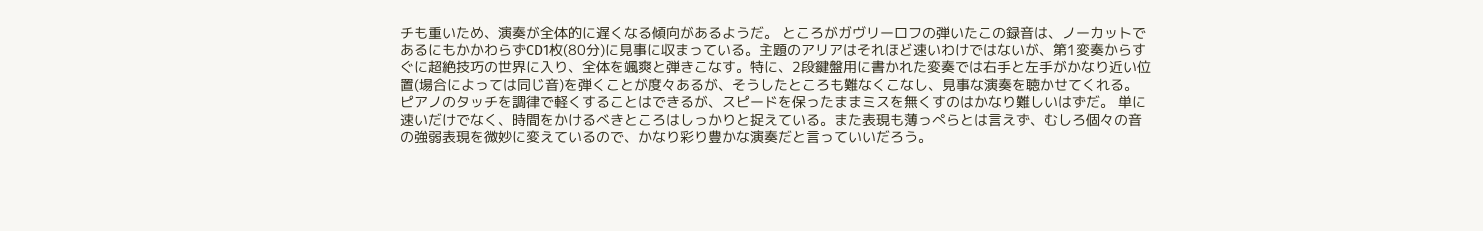チも重いため、演奏が全体的に遅くなる傾向があるようだ。 ところがガヴリーロフの弾いたこの録音は、ノーカットであるにもかかわらずCD1枚(80分)に見事に収まっている。主題のアリアはそれほど速いわけではないが、第1変奏からすぐに超絶技巧の世界に入り、全体を颯爽と弾きこなす。特に、2段鍵盤用に書かれた変奏では右手と左手がかなり近い位置(場合によっては同じ音)を弾くことが度々あるが、そうしたところも難なくこなし、見事な演奏を聴かせてくれる。ピアノのタッチを調律で軽くすることはできるが、スピードを保ったままミスを無くすのはかなり難しいはずだ。 単に速いだけでなく、時間をかけるべきところはしっかりと捉えている。また表現も薄っぺらとは言えず、むしろ個々の音の強弱表現を微妙に変えているので、かなり彩り豊かな演奏だと言っていいだろう。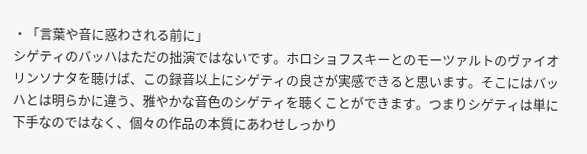・「言葉や音に惑わされる前に」
シゲティのバッハはただの拙演ではないです。ホロショフスキーとのモーツァルトのヴァイオリンソナタを聴けば、この録音以上にシゲティの良さが実感できると思います。そこにはバッハとは明らかに違う、雅やかな音色のシゲティを聴くことができます。つまりシゲティは単に下手なのではなく、個々の作品の本質にあわせしっかり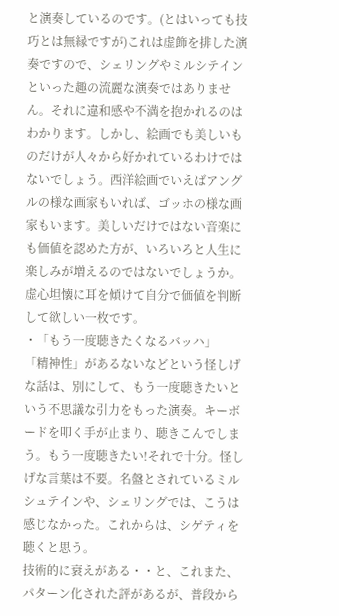と演奏しているのです。(とはいっても技巧とは無縁ですが)これは虚飾を排した演奏ですので、シェリングやミルシテインといった趣の流麗な演奏ではありません。それに違和感や不満を抱かれるのはわかります。しかし、絵画でも美しいものだけが人々から好かれているわけではないでしょう。西洋絵画でいえばアングルの様な画家もいれば、ゴッホの様な画家もいます。美しいだけではない音楽にも価値を認めた方が、いろいろと人生に楽しみが増えるのではないでしょうか。虚心坦懐に耳を傾けて自分で価値を判断して欲しい一枚です。
・「もう一度聴きたくなるバッハ」
「精神性」があるないなどという怪しげな話は、別にして、もう一度聴きたいという不思議な引力をもった演奏。キーボードを叩く手が止まり、聴きこんでしまう。もう一度聴きたい!それで十分。怪しげな言葉は不要。名盤とされているミルシュテインや、シェリングでは、こうは感じなかった。これからは、シゲティを聴くと思う。
技術的に衰えがある・・と、これまた、パターン化された評があるが、普段から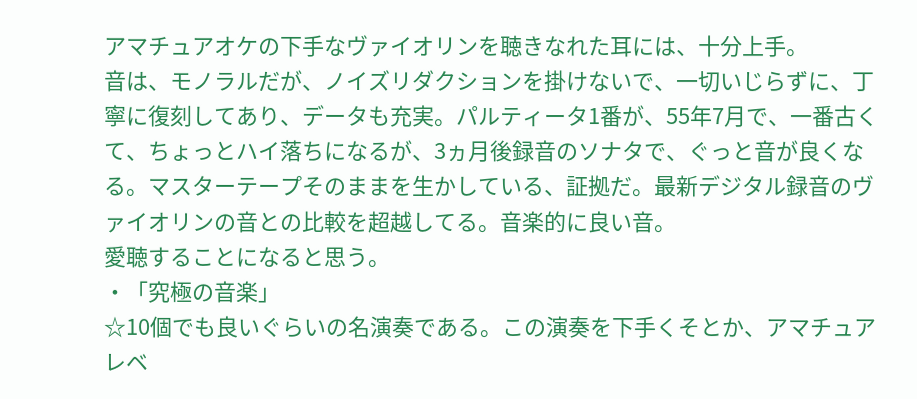アマチュアオケの下手なヴァイオリンを聴きなれた耳には、十分上手。
音は、モノラルだが、ノイズリダクションを掛けないで、一切いじらずに、丁寧に復刻してあり、データも充実。パルティータ1番が、55年7月で、一番古くて、ちょっとハイ落ちになるが、3ヵ月後録音のソナタで、ぐっと音が良くなる。マスターテープそのままを生かしている、証拠だ。最新デジタル録音のヴァイオリンの音との比較を超越してる。音楽的に良い音。
愛聴することになると思う。
・「究極の音楽」
☆10個でも良いぐらいの名演奏である。この演奏を下手くそとか、アマチュアレベ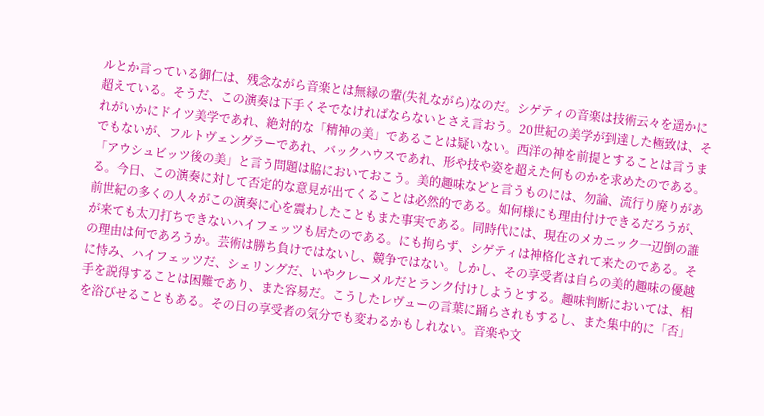ルとか言っている御仁は、残念ながら音楽とは無縁の輩(失礼ながら)なのだ。シゲティの音楽は技術云々を遥かに超えている。そうだ、この演奏は下手くそでなければならないとさえ言おう。20世紀の美学が到達した極致は、それがいかにドイツ美学であれ、絶対的な「精神の美」であることは疑いない。西洋の神を前提とすることは言うまでもないが、フルトヴェングラーであれ、バックハウスであれ、形や技や姿を超えた何ものかを求めたのである。「アウシュビッツ後の美」と言う問題は脇においておこう。美的趣味などと言うものには、勿論、流行り廃りがある。今日、この演奏に対して否定的な意見が出てくることは必然的である。如何様にも理由付けできるだろうが、前世紀の多くの人々がこの演奏に心を震わしたこともまた事実である。同時代には、現在のメカニック一辺倒の誰が来ても太刀打ちできないハイフェッツも居たのである。にも拘らず、シゲティは神格化されて来たのである。その理由は何であろうか。芸術は勝ち負けではないし、競争ではない。しかし、その享受者は自らの美的趣味の優越に恃み、ハイフェッツだ、シェリングだ、いやクレーメルだとランク付けしようとする。趣味判断においては、相手を説得することは困難であり、また容易だ。こうしたレヴューの言葉に踊らされもするし、また集中的に「否」を浴びせることもある。その日の享受者の気分でも変わるかもしれない。音楽や文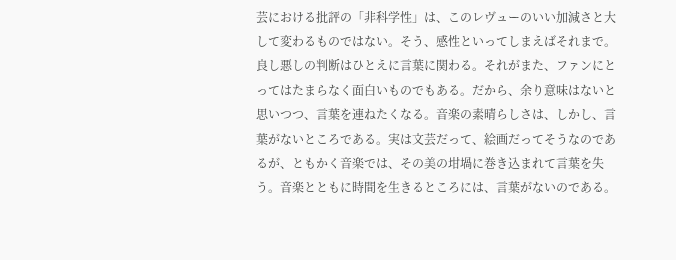芸における批評の「非科学性」は、このレヴューのいい加減さと大して変わるものではない。そう、感性といってしまえばそれまで。良し悪しの判断はひとえに言葉に関わる。それがまた、ファンにとってはたまらなく面白いものでもある。だから、余り意味はないと思いつつ、言葉を連ねたくなる。音楽の素晴らしさは、しかし、言葉がないところである。実は文芸だって、絵画だってそうなのであるが、ともかく音楽では、その美の坩堝に巻き込まれて言葉を失う。音楽とともに時間を生きるところには、言葉がないのである。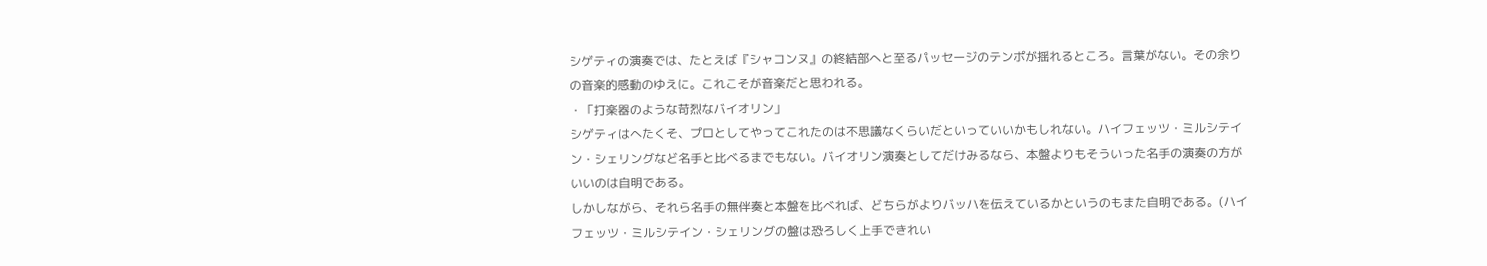シゲティの演奏では、たとえば『シャコンヌ』の終結部へと至るパッセージのテンポが揺れるところ。言葉がない。その余りの音楽的感動のゆえに。これこそが音楽だと思われる。
・「打楽器のような苛烈なバイオリン」
シゲティはへたくそ、プロとしてやってこれたのは不思議なくらいだといっていいかもしれない。ハイフェッツ・ミルシテイン・シェリングなど名手と比べるまでもない。バイオリン演奏としてだけみるなら、本盤よりもそういった名手の演奏の方がいいのは自明である。
しかしながら、それら名手の無伴奏と本盤を比べれば、どちらがよりバッハを伝えているかというのもまた自明である。(ハイフェッツ・ミルシテイン・シェリングの盤は恐ろしく上手できれい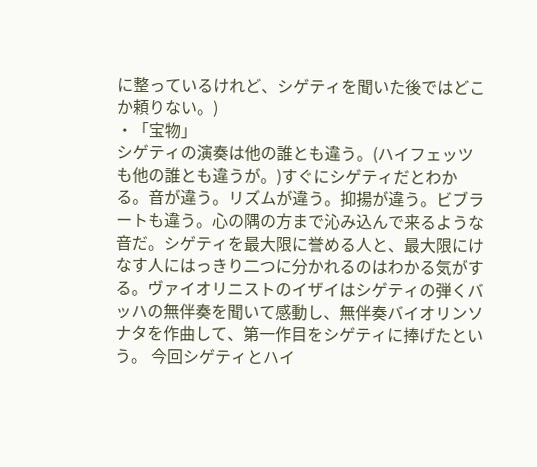に整っているけれど、シゲティを聞いた後ではどこか頼りない。)
・「宝物」
シゲティの演奏は他の誰とも違う。(ハイフェッツも他の誰とも違うが。)すぐにシゲティだとわかる。音が違う。リズムが違う。抑揚が違う。ビブラートも違う。心の隅の方まで沁み込んで来るような音だ。シゲティを最大限に誉める人と、最大限にけなす人にはっきり二つに分かれるのはわかる気がする。ヴァイオリニストのイザイはシゲティの弾くバッハの無伴奏を聞いて感動し、無伴奏バイオリンソナタを作曲して、第一作目をシゲティに捧げたという。 今回シゲティとハイ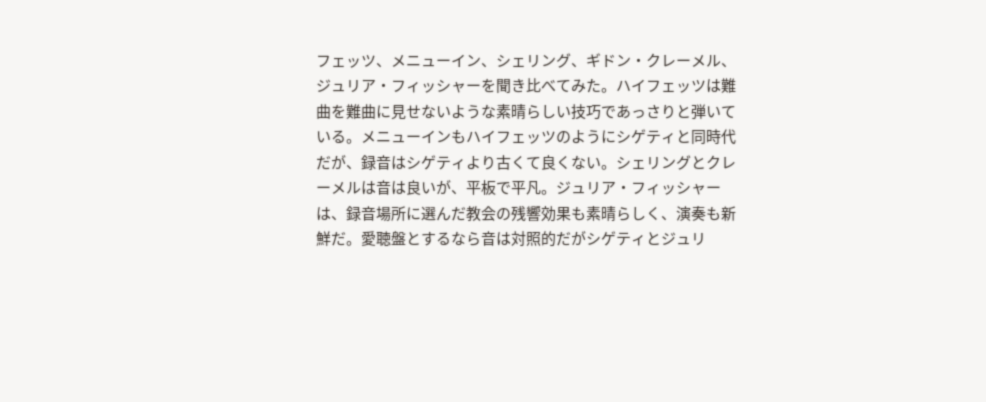フェッツ、メニューイン、シェリング、ギドン・クレーメル、ジュリア・フィッシャーを聞き比べてみた。ハイフェッツは難曲を難曲に見せないような素晴らしい技巧であっさりと弾いている。メニューインもハイフェッツのようにシゲティと同時代だが、録音はシゲティより古くて良くない。シェリングとクレーメルは音は良いが、平板で平凡。ジュリア・フィッシャーは、録音場所に選んだ教会の残響効果も素晴らしく、演奏も新鮮だ。愛聴盤とするなら音は対照的だがシゲティとジュリ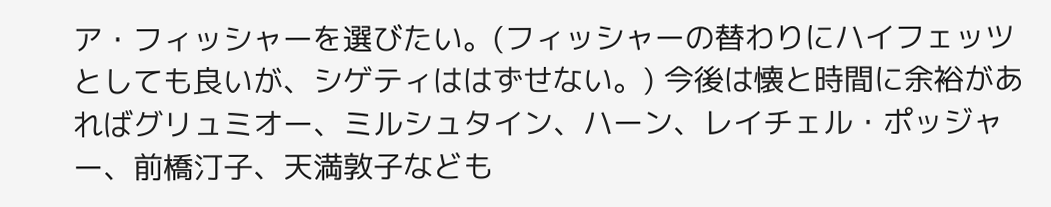ア・フィッシャーを選びたい。(フィッシャーの替わりにハイフェッツとしても良いが、シゲティははずせない。) 今後は懐と時間に余裕があればグリュミオー、ミルシュタイン、ハーン、レイチェル・ポッジャー、前橋汀子、天満敦子なども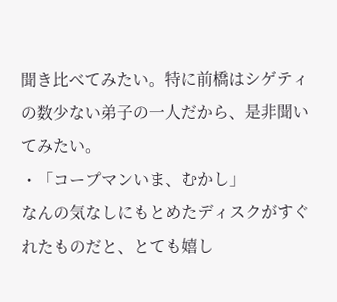聞き比べてみたい。特に前橋はシゲティの数少ない弟子の一人だから、是非聞いてみたい。
・「コープマンいま、むかし」
なんの気なしにもとめたディスクがすぐれたものだと、とても嬉し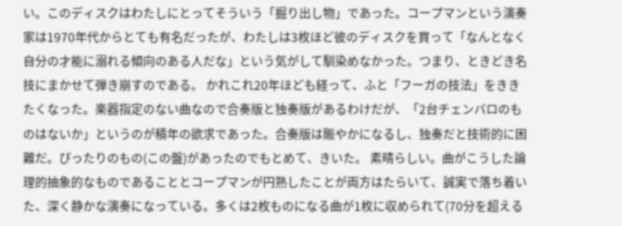い。このディスクはわたしにとってそういう「掘り出し物」であった。コープマンという演奏家は1970年代からとても有名だったが、わたしは3枚ほど彼のディスクを買って「なんとなく自分の才能に溺れる傾向のある人だな」という気がして馴染めなかった。つまり、ときどき名技にまかせて弾き崩すのである。 かれこれ20年ほども経って、ふと「フーガの技法」をききたくなった。楽器指定のない曲なので合奏版と独奏版があるわけだが、「2台チェンバロのものはないか」というのが積年の欲求であった。合奏版は賑やかになるし、独奏だと技術的に困難だ。ぴったりのもの(この盤)があったのでもとめて、きいた。 素晴らしい。曲がこうした論理的抽象的なものであることとコープマンが円熟したことが両方はたらいて、誠実で落ち着いた、深く静かな演奏になっている。多くは2枚ものになる曲が1枚に収められて(70分を超える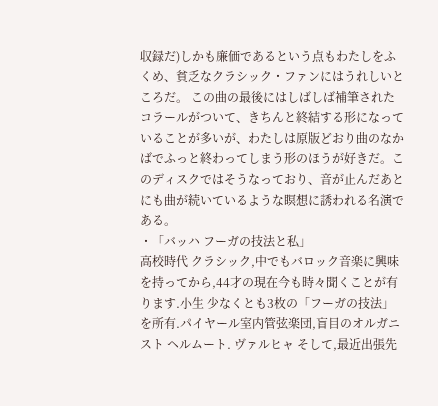収録だ)しかも廉価であるという点もわたしをふくめ、貧乏なクラシック・ファンにはうれしいところだ。 この曲の最後にはしばしば補筆されたコラールがついて、きちんと終結する形になっていることが多いが、わたしは原版どおり曲のなかばでふっと終わってしまう形のほうが好きだ。このディスクではそうなっており、音が止んだあとにも曲が続いているような瞑想に誘われる名演である。
・「バッハ フーガの技法と私」
高校時代 クラシック,中でもバロック音楽に興味を持ってから,44才の現在今も時々聞くことが有ります.小生 少なくとも3枚の「フーガの技法」を所有.パイヤール室内管弦楽団,盲目のオルガニスト ヘルムート. ヴァルヒャ そして,最近出張先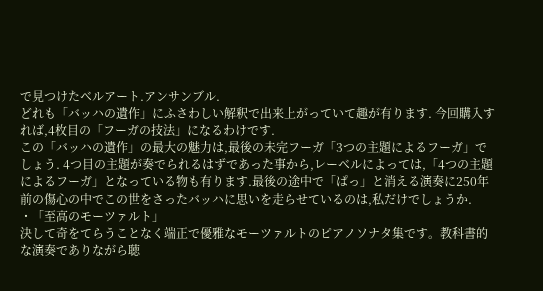で見つけたベルアート.アンサンブル.
どれも「バッハの遺作」にふさわしい解釈で出来上がっていて趣が有ります. 今回購入すれば,4枚目の「フーガの技法」になるわけです.
この「バッハの遺作」の最大の魅力は,最後の未完フーガ「3つの主題によるフーガ」でしょう. 4つ目の主題が奏でられるはずであった事から,レーベルによっては,「4つの主題によるフーガ」となっている物も有ります.最後の途中で「ぱっ」と消える演奏に250年前の傷心の中でこの世をさったバッハに思いを走らせているのは,私だけでしょうか.
・「至高のモーツァルト」
決して奇をてらうことなく端正で優雅なモーツァルトのピアノソナタ集です。教科書的な演奏でありながら聴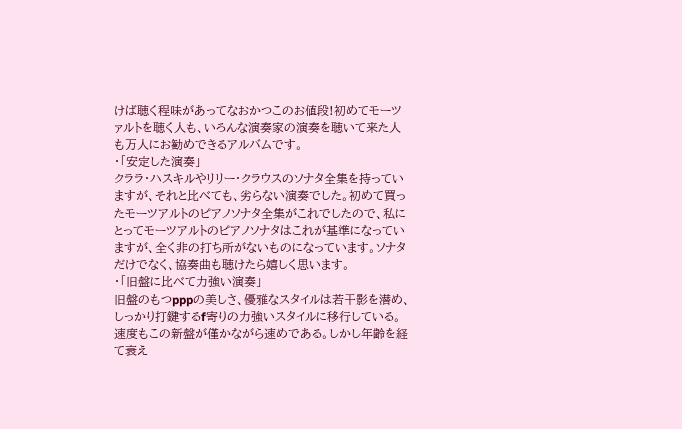けば聴く程味があってなおかつこのお値段!初めてモーツァルトを聴く人も、いろんな演奏家の演奏を聴いて来た人も万人にお勧めできるアルバムです。
・「安定した演奏」
クララ・ハスキルやリリー・クラウスのソナタ全集を持っていますが、それと比べても、劣らない演奏でした。初めて買ったモーツアルトのピアノソナタ全集がこれでしたので、私にとってモーツアルトのピアノソナタはこれが基準になっていますが、全く非の打ち所がないものになっています。ソナタだけでなく、協奏曲も聴けたら嬉しく思います。
・「旧盤に比べて力強い演奏」
旧盤のもつpppの美しさ、優雅なスタイルは若干影を潜め、しっかり打鍵するf寄りの力強いスタイルに移行している。速度もこの新盤が僅かながら速めである。しかし年齢を経て衰え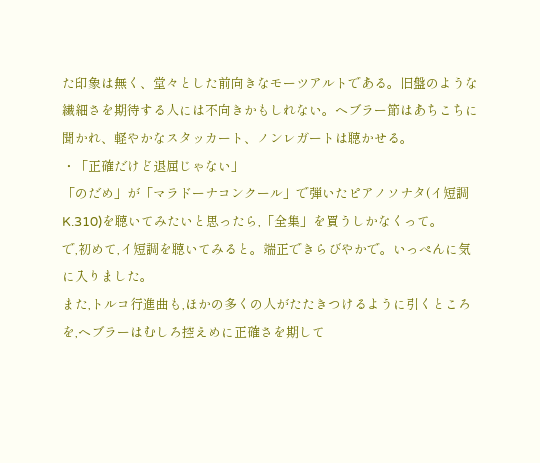た印象は無く、堂々とした前向きなモーツアルトである。旧盤のような繊細さを期待する人には不向きかもしれない。ヘブラー節はあちこちに聞かれ、軽やかなスタッカート、ノンレガートは聴かせる。
・「正確だけど退屈じゃない」
「のだめ」が「マラドーナコンクール」で弾いたピアノソナタ(イ短調K.310)を聴いてみたいと思ったら,「全集」を買うしかなくって。
で,初めて,イ短調を聴いてみると。端正できらびやかで。いっぺんに気に入りました。
また,トルコ行進曲も,ほかの多くの人がたたきつけるように引くところを,ヘブラーはむしろ控えめに正確さを期して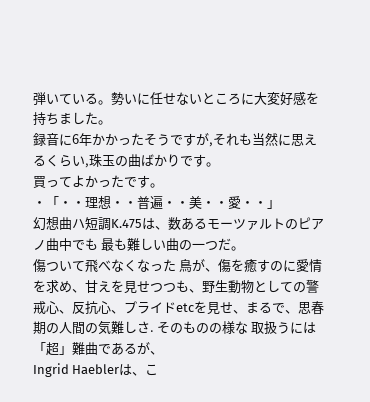弾いている。勢いに任せないところに大変好感を持ちました。
録音に6年かかったそうですが,それも当然に思えるくらい,珠玉の曲ばかりです。
買ってよかったです。
・「・・理想・・普遍・・美・・愛・・」
幻想曲ハ短調K.475は、数あるモーツァルトのピアノ曲中でも 最も難しい曲の一つだ。
傷ついて飛べなくなった 鳥が、傷を癒すのに愛情を求め、甘えを見せつつも、野生動物としての警戒心、反抗心、プライドetcを見せ、まるで、思春期の人間の気難しさ. そのものの様な 取扱うには「超」難曲であるが、
Ingrid Haeblerは、こ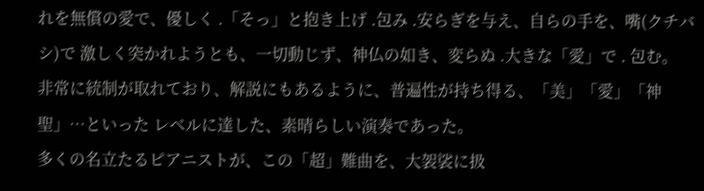れを無償の愛で、優しく .「そっ」と抱き上げ .包み .安らぎを与え、自らの手を、嘴(クチバシ)で 激しく突かれようとも、一切動じず、神仏の如き、変らぬ .大きな「愛」で . 包む。
非常に統制が取れており、解説にもあるように、普遍性が持ち得る、「美」「愛」「神聖」…といった レベルに達した、素晴らしい演奏であった。
多くの名立たるピアニストが、この「超」難曲を、大袈裟に扱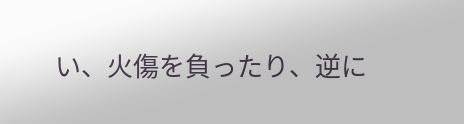い、火傷を負ったり、逆に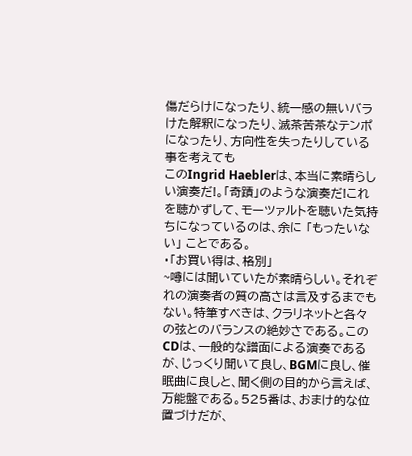傷だらけになったり、統一感の無いバラけた解釈になったり、滅茶苦茶なテンポになったり、方向性を失ったりしている 事を考えても
このIngrid Haeblerは、本当に素晴らしい演奏だ!。「奇蹟」のような演奏だ!これを聴かずして、モーツァルトを聴いた気持ちになっているのは、余に 「もったいない」 ことである。
・「お買い得は、格別」
~噂には聞いていたが素晴らしい。それぞれの演奏者の質の高さは言及するまでもない。特筆すべきは、クラリネットと各々の弦とのバランスの絶妙さである。このCDは、一般的な譜面による演奏であるが、じっくり聞いて良し、BGMに良し、催眠曲に良しと、聞く側の目的から言えば、万能盤である。525番は、おまけ的な位置づけだが、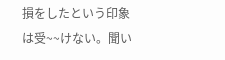損をしたという印象は受~~けない。聞い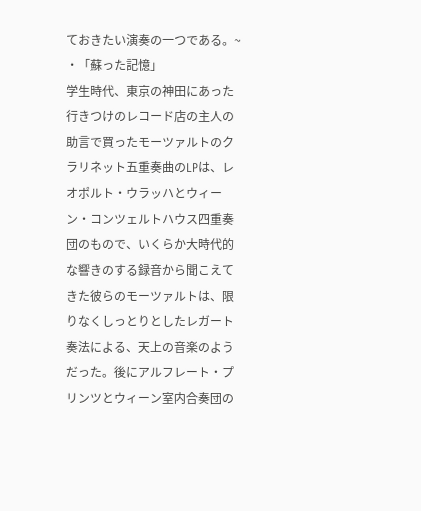ておきたい演奏の一つである。~
・「蘇った記憶」
学生時代、東京の神田にあった行きつけのレコード店の主人の助言で買ったモーツァルトのクラリネット五重奏曲のLPは、レオポルト・ウラッハとウィーン・コンツェルトハウス四重奏団のもので、いくらか大時代的な響きのする録音から聞こえてきた彼らのモーツァルトは、限りなくしっとりとしたレガート奏法による、天上の音楽のようだった。後にアルフレート・プリンツとウィーン室内合奏団の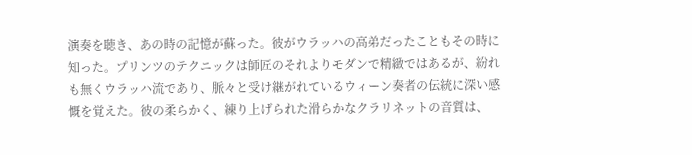演奏を聴き、あの時の記憶が蘇った。彼がウラッハの高弟だったこともその時に知った。プリンツのテクニックは師匠のそれよりモダンで精緻ではあるが、紛れも無くウラッハ流であり、脈々と受け継がれているウィーン奏者の伝統に深い感慨を覚えた。彼の柔らかく、練り上げられた滑らかなクラリネットの音質は、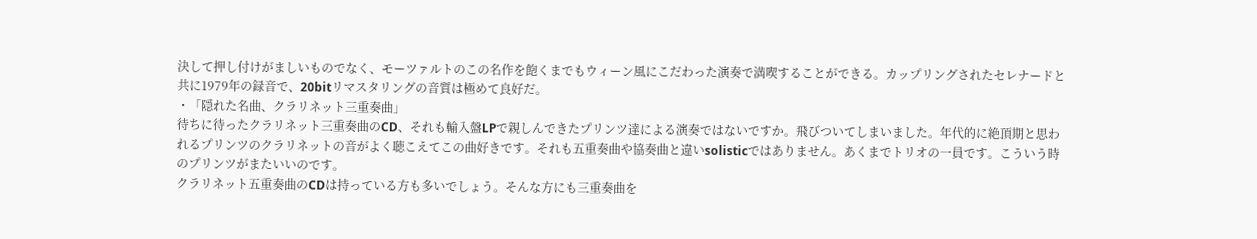決して押し付けがましいものでなく、モーツァルトのこの名作を飽くまでもウィーン風にこだわった演奏で満喫することができる。カップリングされたセレナードと共に1979年の録音で、20bitリマスタリングの音質は極めて良好だ。
・「隠れた名曲、クラリネット三重奏曲」
待ちに待ったクラリネット三重奏曲のCD、それも輸入盤LPで親しんできたプリンツ達による演奏ではないですか。飛びついてしまいました。年代的に絶頂期と思われるプリンツのクラリネットの音がよく聴こえてこの曲好きです。それも五重奏曲や協奏曲と違いsolisticではありません。あくまでトリオの一員です。こういう時のプリンツがまたいいのです。
クラリネット五重奏曲のCDは持っている方も多いでしょう。そんな方にも三重奏曲を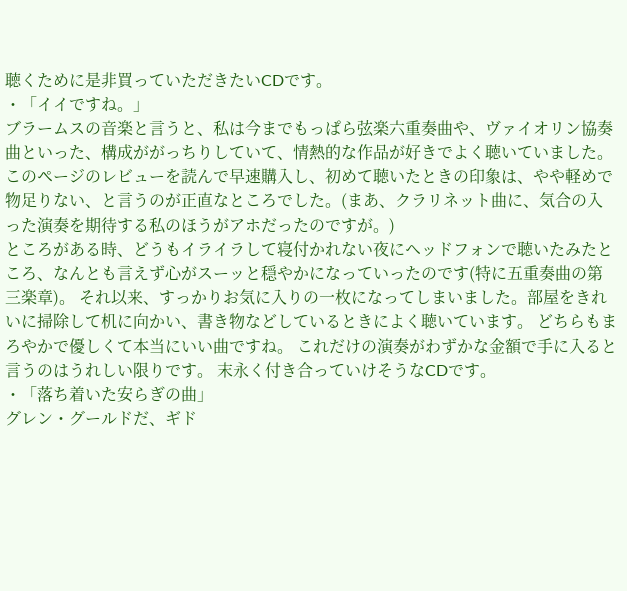聴くために是非買っていただきたいCDです。
・「イイですね。」
ブラームスの音楽と言うと、私は今までもっぱら弦楽六重奏曲や、ヴァイオリン協奏曲といった、構成ががっちりしていて、情熱的な作品が好きでよく聴いていました。 このページのレビューを読んで早速購入し、初めて聴いたときの印象は、やや軽めで物足りない、と言うのが正直なところでした。(まあ、クラリネット曲に、気合の入った演奏を期待する私のほうがアホだったのですが。)
ところがある時、どうもイライラして寝付かれない夜にヘッドフォンで聴いたみたところ、なんとも言えず心がスーッと穏やかになっていったのです(特に五重奏曲の第三楽章)。 それ以来、すっかりお気に入りの一枚になってしまいました。部屋をきれいに掃除して机に向かい、書き物などしているときによく聴いています。 どちらもまろやかで優しくて本当にいい曲ですね。 これだけの演奏がわずかな金額で手に入ると言うのはうれしい限りです。 末永く付き合っていけそうなCDです。
・「落ち着いた安らぎの曲」
グレン・グールドだ、ギド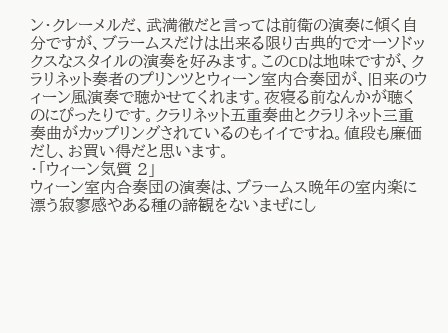ン・クレーメルだ、武満徹だと言っては前衛の演奏に傾く自分ですが、ブラームスだけは出来る限り古典的でオーソドックスなスタイルの演奏を好みます。このCDは地味ですが、クラリネット奏者のプリンツとウィーン室内合奏団が、旧来のウィーン風演奏で聴かせてくれます。夜寝る前なんかが聴くのにぴったりです。クラリネット五重奏曲とクラリネット三重奏曲がカップリングされているのもイイですね。値段も廉価だし、お買い得だと思います。
・「ウィーン気質 2」
ウィーン室内合奏団の演奏は、ブラームス晩年の室内楽に漂う寂寥感やある種の諦観をないまぜにし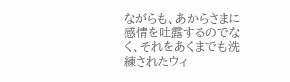ながらも、あからさまに感情を吐露するのでなく、それをあくまでも洗練されたウィ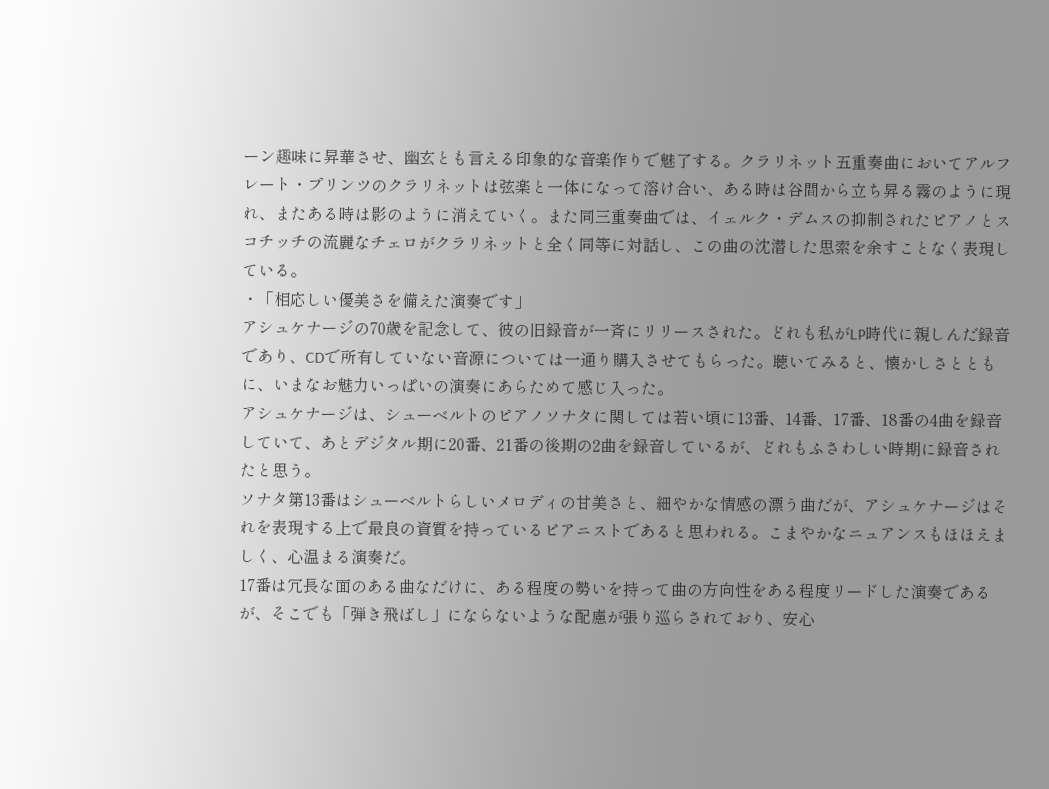ーン趣味に昇華させ、幽玄とも言える印象的な音楽作りで魅了する。クラリネット五重奏曲においてアルフレート・プリンツのクラリネットは弦楽と一体になって溶け合い、ある時は谷間から立ち昇る霧のように現れ、またある時は影のように消えていく。また同三重奏曲では、イェルク・デムスの抑制されたピアノとスコチッチの流麗なチェロがクラリネットと全く同等に対話し、この曲の沈潜した思索を余すことなく表現している。
・「相応しい優美さを備えた演奏です」
アシュケナージの70歳を記念して、彼の旧録音が一斉にリリースされた。どれも私がLP時代に親しんだ録音であり、CDで所有していない音源については一通り購入させてもらった。聴いてみると、懐かしさとともに、いまなお魅力いっぱいの演奏にあらためて感じ入った。
アシュケナージは、シューベルトのピアノソナタに関しては若い頃に13番、14番、17番、18番の4曲を録音していて、あとデジタル期に20番、21番の後期の2曲を録音しているが、どれもふさわしい時期に録音されたと思う。
ソナタ第13番はシューベルトらしいメロディの甘美さと、細やかな情感の漂う曲だが、アシュケナージはそれを表現する上で最良の資質を持っているピアニストであると思われる。こまやかなニュアンスもほほえましく、心温まる演奏だ。
17番は冗長な面のある曲なだけに、ある程度の勢いを持って曲の方向性をある程度リードした演奏であるが、そこでも「弾き飛ばし」にならないような配慮が張り巡らされており、安心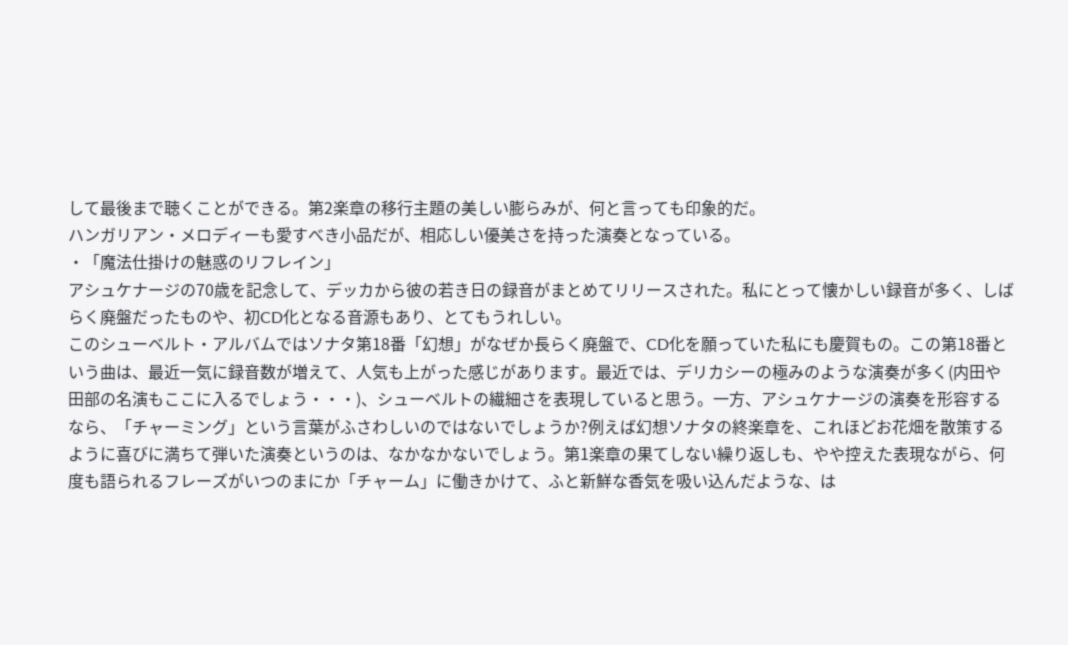して最後まで聴くことができる。第2楽章の移行主題の美しい膨らみが、何と言っても印象的だ。
ハンガリアン・メロディーも愛すべき小品だが、相応しい優美さを持った演奏となっている。
・「魔法仕掛けの魅惑のリフレイン」
アシュケナージの70歳を記念して、デッカから彼の若き日の録音がまとめてリリースされた。私にとって懐かしい録音が多く、しばらく廃盤だったものや、初CD化となる音源もあり、とてもうれしい。
このシューベルト・アルバムではソナタ第18番「幻想」がなぜか長らく廃盤で、CD化を願っていた私にも慶賀もの。この第18番という曲は、最近一気に録音数が増えて、人気も上がった感じがあります。最近では、デリカシーの極みのような演奏が多く(内田や田部の名演もここに入るでしょう・・・)、シューベルトの繊細さを表現していると思う。一方、アシュケナージの演奏を形容するなら、「チャーミング」という言葉がふさわしいのではないでしょうか?例えば幻想ソナタの終楽章を、これほどお花畑を散策するように喜びに満ちて弾いた演奏というのは、なかなかないでしょう。第1楽章の果てしない繰り返しも、やや控えた表現ながら、何度も語られるフレーズがいつのまにか「チャーム」に働きかけて、ふと新鮮な香気を吸い込んだような、は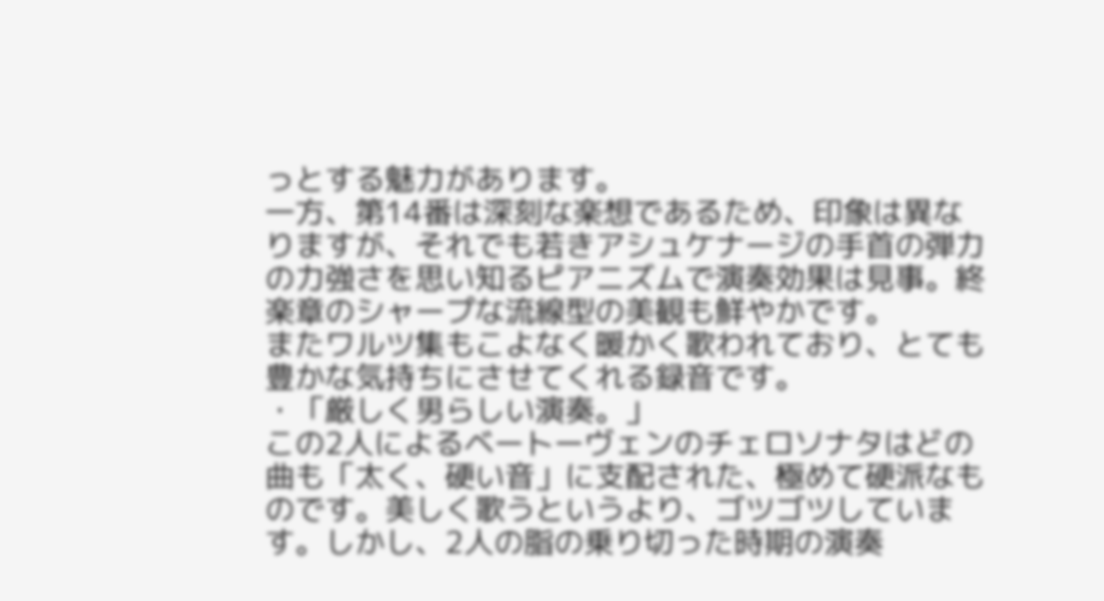っとする魅力があります。
一方、第14番は深刻な楽想であるため、印象は異なりますが、それでも若きアシュケナージの手首の弾力の力強さを思い知るピアニズムで演奏効果は見事。終楽章のシャープな流線型の美観も鮮やかです。
またワルツ集もこよなく暖かく歌われており、とても豊かな気持ちにさせてくれる録音です。
・「厳しく男らしい演奏。」
この2人によるベートーヴェンのチェロソナタはどの曲も「太く、硬い音」に支配された、極めて硬派なものです。美しく歌うというより、ゴツゴツしています。しかし、2人の脂の乗り切った時期の演奏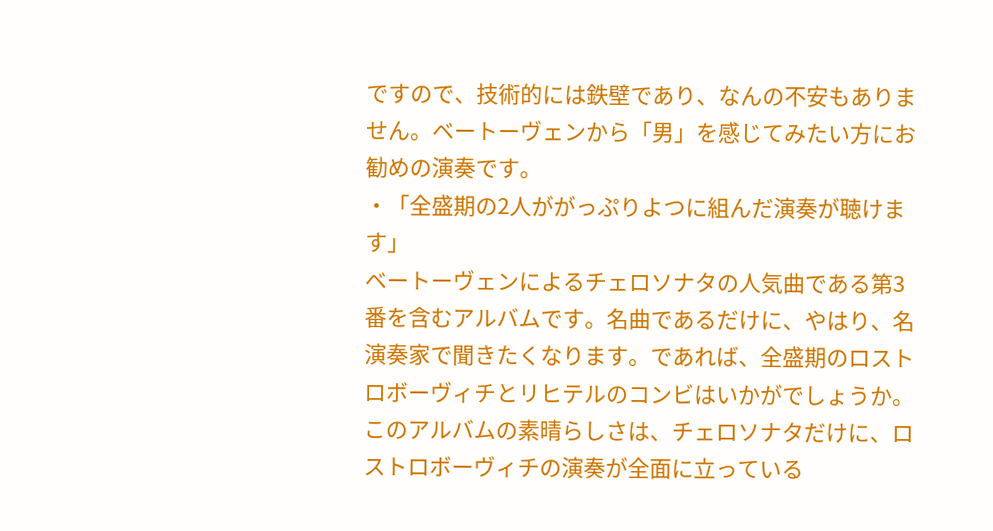ですので、技術的には鉄壁であり、なんの不安もありません。ベートーヴェンから「男」を感じてみたい方にお勧めの演奏です。
・「全盛期の2人ががっぷりよつに組んだ演奏が聴けます」
ベートーヴェンによるチェロソナタの人気曲である第3番を含むアルバムです。名曲であるだけに、やはり、名演奏家で聞きたくなります。であれば、全盛期のロストロボーヴィチとリヒテルのコンビはいかがでしょうか。このアルバムの素晴らしさは、チェロソナタだけに、ロストロボーヴィチの演奏が全面に立っている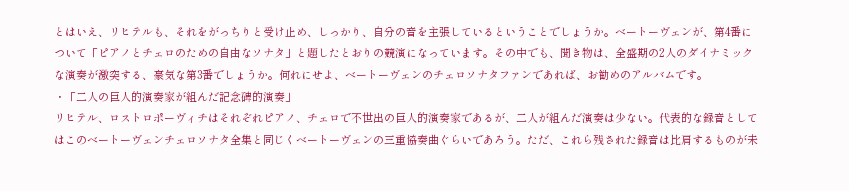とはいえ、リヒテルも、それをがっちりと受け止め、しっかり、自分の音を主張しているということでしょうか。ベートーヴェンが、第4番について「ピアノとチェロのための自由なソナタ」と題したとおりの競演になっています。その中でも、聞き物は、全盛期の2人のダイナミックな演奏が激突する、豪気な第3番でしょうか。何れにせよ、ベートーヴェンのチェロソナタファンであれば、お勧めのアルバムです。
・「二人の巨人的演奏家が組んだ記念碑的演奏」
リヒテル、ロストロポーヴィチはそれぞれピアノ、チェロで不世出の巨人的演奏家であるが、二人が組んだ演奏は少ない。代表的な録音としてはこのベートーヴェンチェロソナタ全集と同じくベートーヴェンの三重協奏曲ぐらいであろう。ただ、これら残された録音は比肩するものが未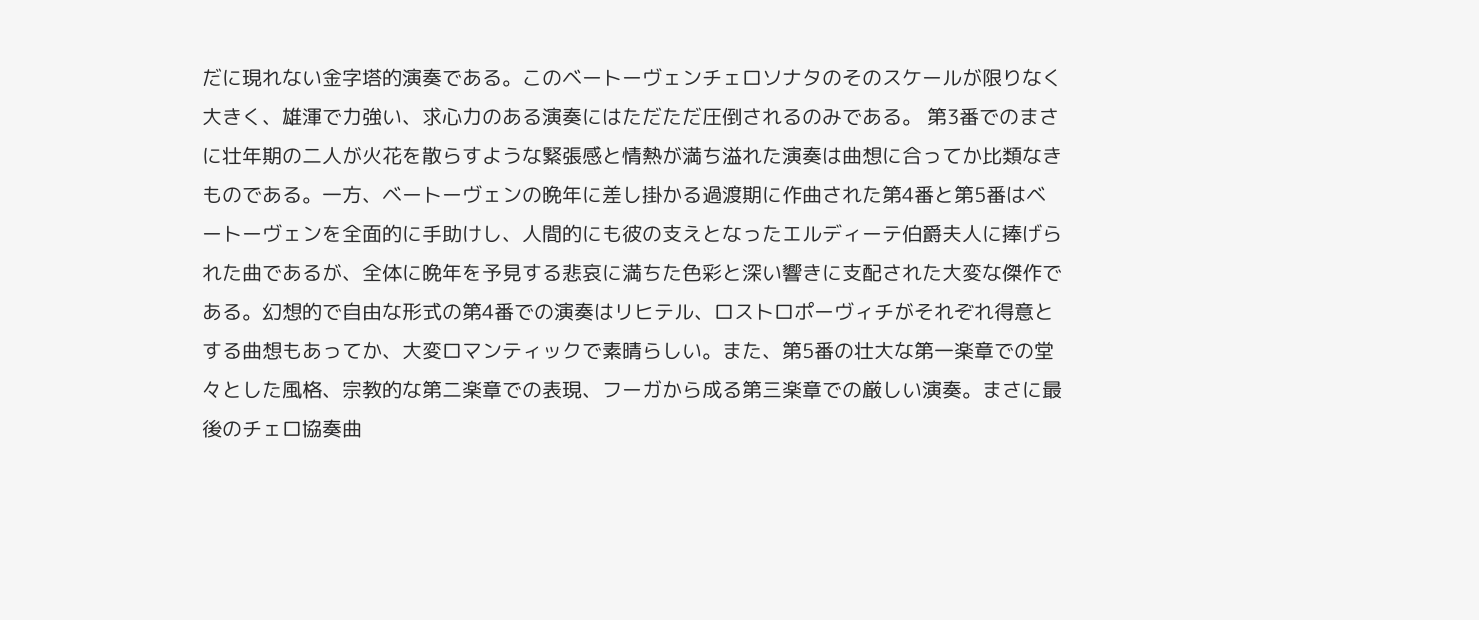だに現れない金字塔的演奏である。このベートーヴェンチェロソナタのそのスケールが限りなく大きく、雄渾で力強い、求心力のある演奏にはただただ圧倒されるのみである。 第3番でのまさに壮年期の二人が火花を散らすような緊張感と情熱が満ち溢れた演奏は曲想に合ってか比類なきものである。一方、ベートーヴェンの晩年に差し掛かる過渡期に作曲された第4番と第5番はベートーヴェンを全面的に手助けし、人間的にも彼の支えとなったエルディーテ伯爵夫人に捧げられた曲であるが、全体に晩年を予見する悲哀に満ちた色彩と深い響きに支配された大変な傑作である。幻想的で自由な形式の第4番での演奏はリヒテル、ロストロポーヴィチがそれぞれ得意とする曲想もあってか、大変ロマンティックで素晴らしい。また、第5番の壮大な第一楽章での堂々とした風格、宗教的な第二楽章での表現、フーガから成る第三楽章での厳しい演奏。まさに最後のチェロ協奏曲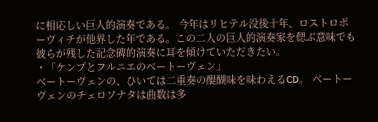に相応しい巨人的演奏である。 今年はリヒテル没後十年、ロストロポーヴィチが他界した年である。この二人の巨人的演奏家を偲ぶ意味でも彼らが残した記念碑的演奏に耳を傾けていただきたい。
・「ケンプとフルニエのベートーヴェン」
ベートーヴェンの、ひいては二重奏の醍醐味を味わえるCD。 ベートーヴェンのチェロソナタは曲数は多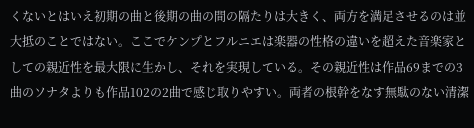くないとはいえ初期の曲と後期の曲の間の隔たりは大きく、両方を満足させるのは並大抵のことではない。ここでケンプとフルニエは楽器の性格の違いを超えた音楽家としての親近性を最大限に生かし、それを実現している。その親近性は作品69までの3曲のソナタよりも作品102の2曲で感じ取りやすい。両者の根幹をなす無駄のない清潔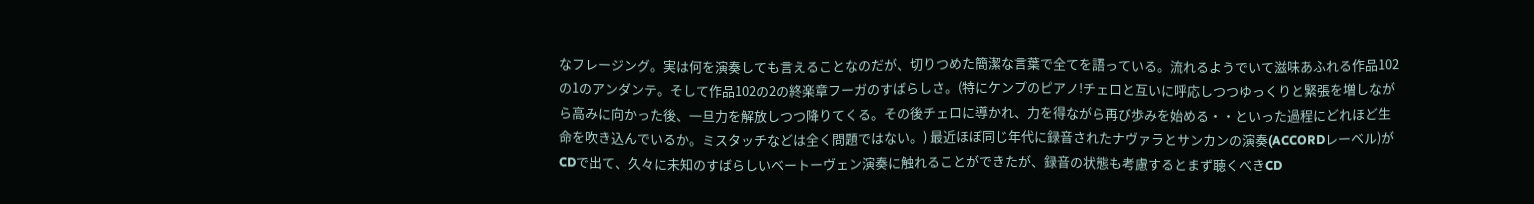なフレージング。実は何を演奏しても言えることなのだが、切りつめた簡潔な言葉で全てを語っている。流れるようでいて滋味あふれる作品102の1のアンダンテ。そして作品102の2の終楽章フーガのすばらしさ。(特にケンプのピアノ!チェロと互いに呼応しつつゆっくりと緊張を増しながら高みに向かった後、一旦力を解放しつつ降りてくる。その後チェロに導かれ、力を得ながら再び歩みを始める・・といった過程にどれほど生命を吹き込んでいるか。ミスタッチなどは全く問題ではない。) 最近ほぼ同じ年代に録音されたナヴァラとサンカンの演奏(ACCORDレーベル)がCDで出て、久々に未知のすばらしいベートーヴェン演奏に触れることができたが、録音の状態も考慮するとまず聴くべきCD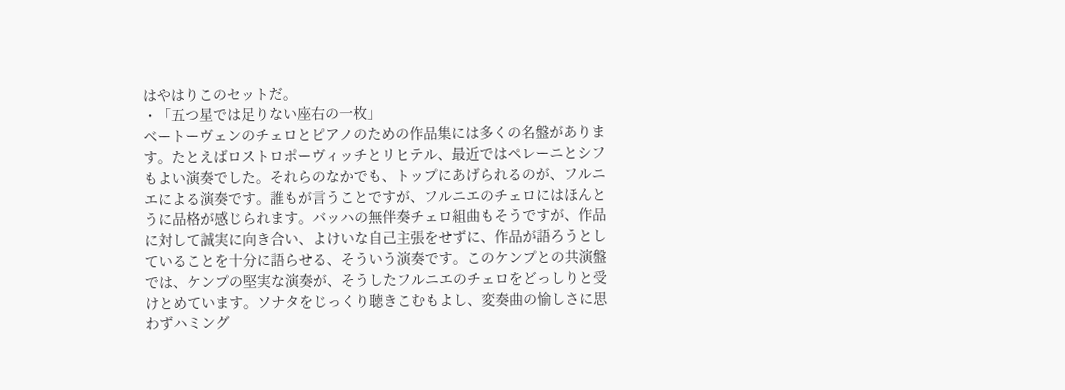はやはりこのセットだ。
・「五つ星では足りない座右の一枚」
ベートーヴェンのチェロとピアノのための作品集には多くの名盤があります。たとえばロストロポーヴィッチとリヒテル、最近ではペレーニとシフもよい演奏でした。それらのなかでも、トップにあげられるのが、フルニエによる演奏です。誰もが言うことですが、フルニエのチェロにはほんとうに品格が感じられます。バッハの無伴奏チェロ組曲もそうですが、作品に対して誠実に向き合い、よけいな自己主張をせずに、作品が語ろうとしていることを十分に語らせる、そういう演奏です。このケンプとの共演盤では、ケンプの堅実な演奏が、そうしたフルニエのチェロをどっしりと受けとめています。ソナタをじっくり聴きこむもよし、変奏曲の愉しさに思わずハミング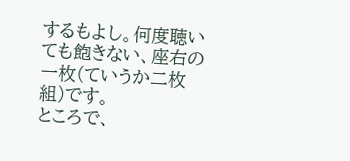するもよし。何度聴いても飽きない、座右の一枚(ていうか二枚組)です。
ところで、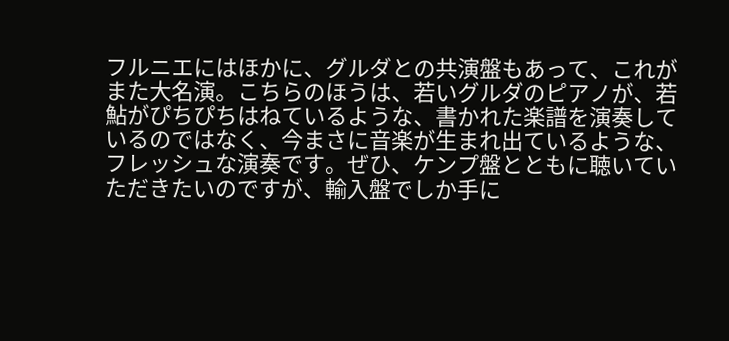フルニエにはほかに、グルダとの共演盤もあって、これがまた大名演。こちらのほうは、若いグルダのピアノが、若鮎がぴちぴちはねているような、書かれた楽譜を演奏しているのではなく、今まさに音楽が生まれ出ているような、フレッシュな演奏です。ぜひ、ケンプ盤とともに聴いていただきたいのですが、輸入盤でしか手に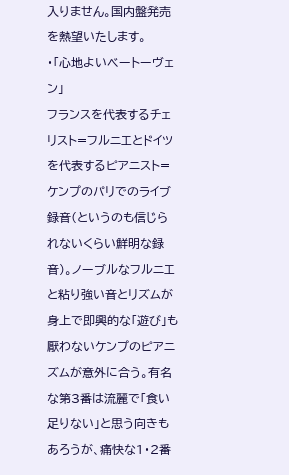入りません。国内盤発売を熱望いたします。
・「心地よいベートーヴェン」
フランスを代表するチェリスト=フルニエとドイツを代表するピアニスト=ケンプのパリでのライブ録音(というのも信じられないくらい鮮明な録音)。ノーブルなフルニエと粘り強い音とリズムが身上で即興的な「遊び」も厭わないケンプのピアニズムが意外に合う。有名な第3番は流麗で「食い足りない」と思う向きもあろうが、痛快な1・2番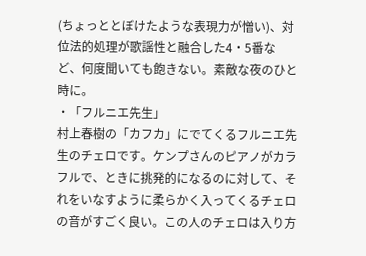(ちょっととぼけたような表現力が憎い)、対位法的処理が歌謡性と融合した4・5番など、何度聞いても飽きない。素敵な夜のひと時に。
・「フルニエ先生」
村上春樹の「カフカ」にでてくるフルニエ先生のチェロです。ケンプさんのピアノがカラフルで、ときに挑発的になるのに対して、それをいなすように柔らかく入ってくるチェロの音がすごく良い。この人のチェロは入り方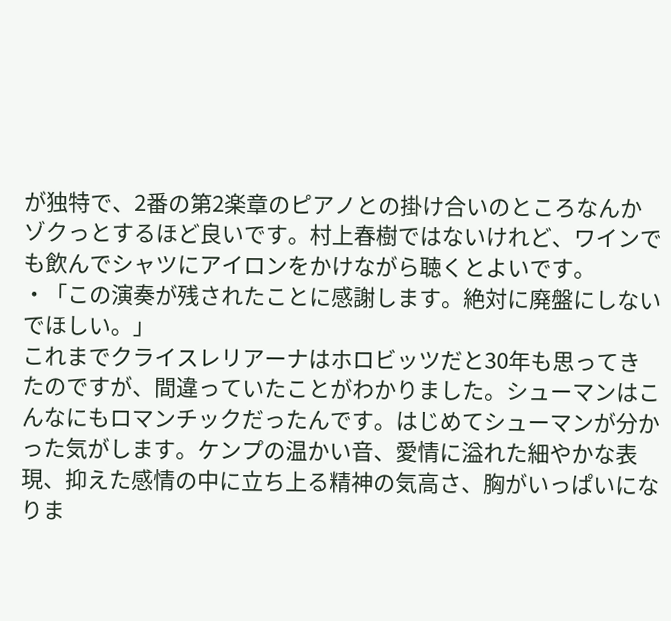が独特で、2番の第2楽章のピアノとの掛け合いのところなんかゾクっとするほど良いです。村上春樹ではないけれど、ワインでも飲んでシャツにアイロンをかけながら聴くとよいです。
・「この演奏が残されたことに感謝します。絶対に廃盤にしないでほしい。」
これまでクライスレリアーナはホロビッツだと30年も思ってきたのですが、間違っていたことがわかりました。シューマンはこんなにもロマンチックだったんです。はじめてシューマンが分かった気がします。ケンプの温かい音、愛情に溢れた細やかな表現、抑えた感情の中に立ち上る精神の気高さ、胸がいっぱいになりま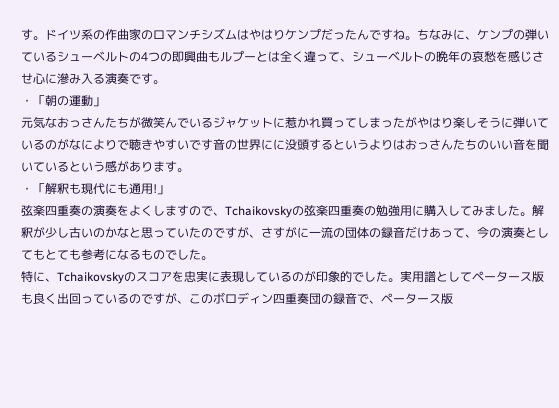す。ドイツ系の作曲家のロマンチシズムはやはりケンプだったんですね。ちなみに、ケンプの弾いているシューベルトの4つの即興曲もルプーとは全く違って、シューベルトの晩年の哀愁を感じさせ心に滲み入る演奏です。
・「朝の運動」
元気なおっさんたちが微笑んでいるジャケットに惹かれ買ってしまったがやはり楽しそうに弾いているのがなによりで聴きやすいです音の世界にに没頭するというよりはおっさんたちのいい音を聞いているという感があります。
・「解釈も現代にも通用!」
弦楽四重奏の演奏をよくしますので、Tchaikovskyの弦楽四重奏の勉強用に購入してみました。解釈が少し古いのかなと思っていたのですが、さすがに一流の団体の録音だけあって、今の演奏としてもとても参考になるものでした。
特に、Tchaikovskyのスコアを忠実に表現しているのが印象的でした。実用譜としてペータース版も良く出回っているのですが、このボロディン四重奏団の録音で、ペータース版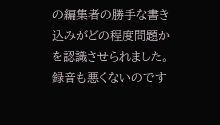の編集者の勝手な書き込みがどの程度問題かを認識させられました。
録音も悪くないのです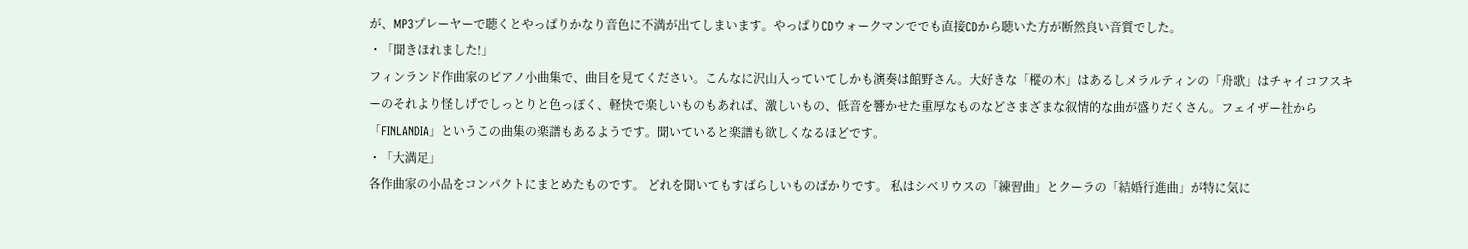が、MP3プレーヤーで聴くとやっぱりかなり音色に不満が出てしまいます。やっぱりCDウォークマンででも直接CDから聴いた方が断然良い音質でした。
・「聞きほれました!」
フィンランド作曲家のピアノ小曲集で、曲目を見てください。こんなに沢山入っていてしかも演奏は館野さん。大好きな「樅の木」はあるしメラルティンの「舟歌」はチャイコフスキーのそれより怪しげでしっとりと色っぽく、軽快で楽しいものもあれば、激しいもの、低音を響かせた重厚なものなどさまざまな叙情的な曲が盛りだくさん。フェイザー社から「FINLANDIA」というこの曲集の楽譜もあるようです。聞いていると楽譜も欲しくなるほどです。
・「大満足」
各作曲家の小品をコンパクトにまとめたものです。 どれを聞いてもすばらしいものばかりです。 私はシベリウスの「練習曲」とクーラの「結婚行進曲」が特に気に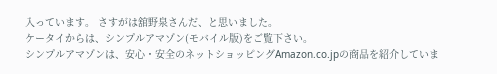入っています。 さすがは舘野泉さんだ、と思いました。
ケータイからは、シンプルアマゾン(モバイル版)をご覧下さい。
シンプルアマゾンは、安心・安全のネットショッピングAmazon.co.jpの商品を紹介していま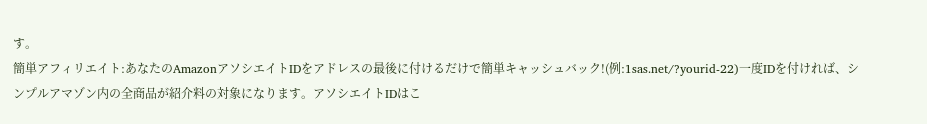す。
簡単アフィリエイト:あなたのAmazonアソシエイトIDをアドレスの最後に付けるだけで簡単キャッシュバック!(例:1sas.net/?yourid-22)一度IDを付ければ、シンプルアマゾン内の全商品が紹介料の対象になります。アソシエイトIDはこ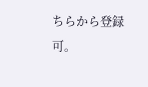ちらから登録可。